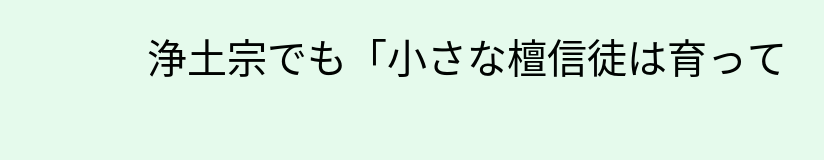浄土宗でも「小さな檀信徒は育って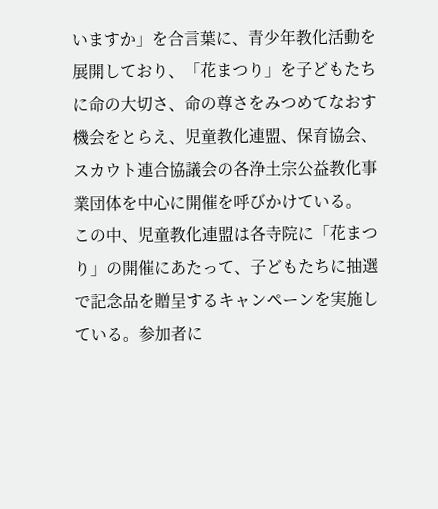いますか」を合言葉に、青少年教化活動を展開しており、「花まつり」を子どもたちに命の大切さ、命の尊さをみつめてなおす機会をとらえ、児童教化連盟、保育協会、スカウト連合協議会の各浄土宗公益教化事業団体を中心に開催を呼びかけている。
この中、児童教化連盟は各寺院に「花まつり」の開催にあたって、子どもたちに抽選で記念品を贈呈するキャンペーンを実施している。参加者に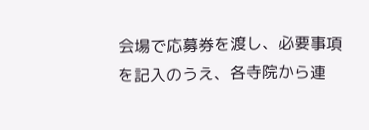会場で応募券を渡し、必要事項を記入のうえ、各寺院から連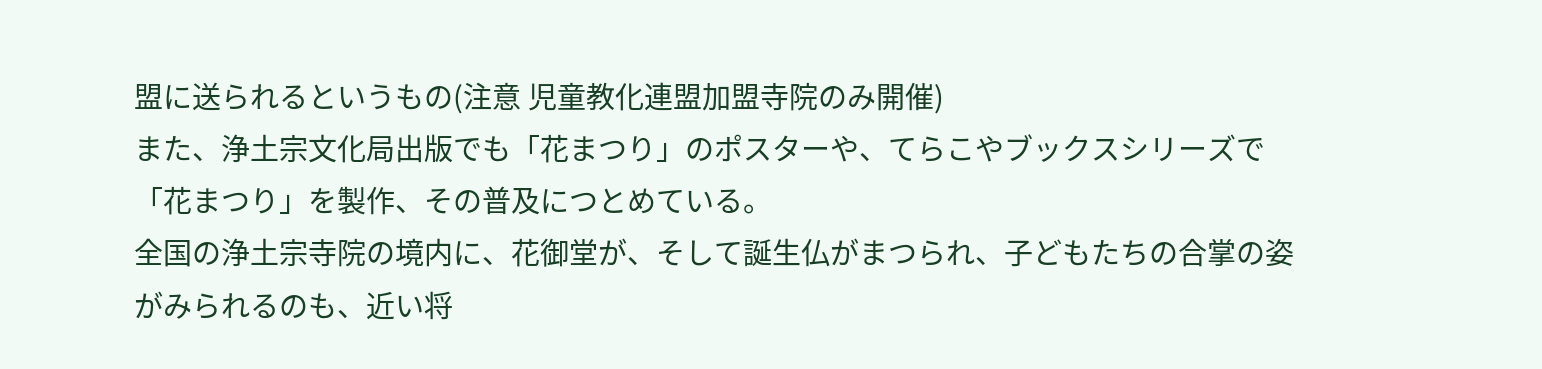盟に送られるというもの(注意 児童教化連盟加盟寺院のみ開催)
また、浄土宗文化局出版でも「花まつり」のポスターや、てらこやブックスシリーズで「花まつり」を製作、その普及につとめている。
全国の浄土宗寺院の境内に、花御堂が、そして誕生仏がまつられ、子どもたちの合掌の姿がみられるのも、近い将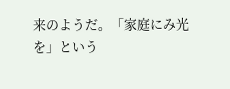来のようだ。「家庭にみ光を」という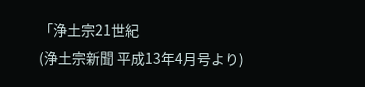「浄土宗21世紀
(浄土宗新聞 平成13年4月号より)